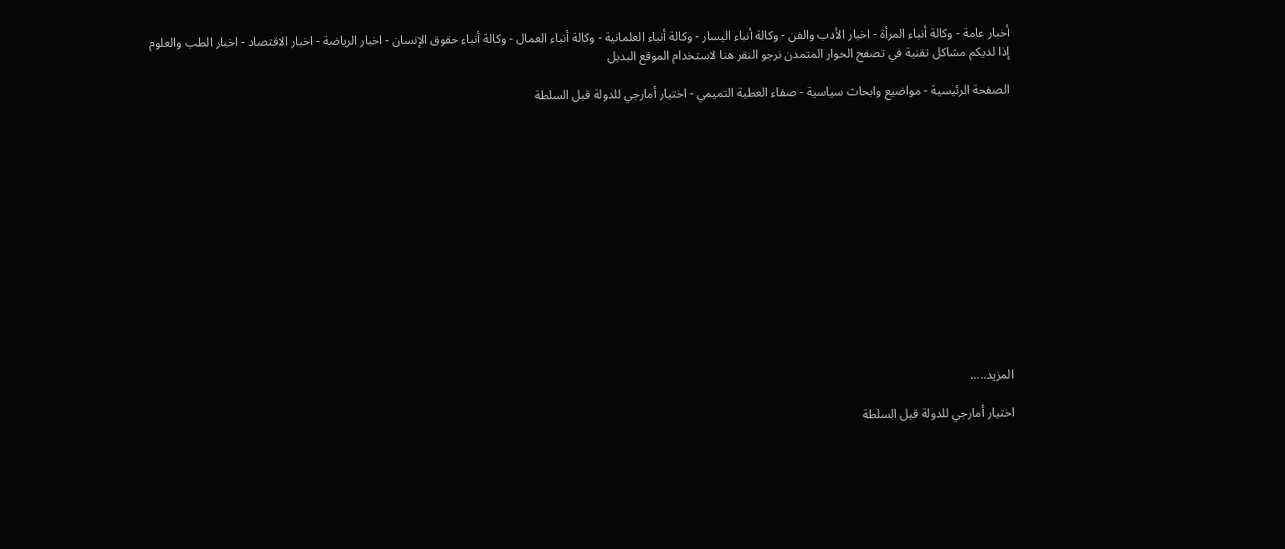أخبار عامة - وكالة أنباء المرأة - اخبار الأدب والفن - وكالة أنباء اليسار - وكالة أنباء العلمانية - وكالة أنباء العمال - وكالة أنباء حقوق الإنسان - اخبار الرياضة - اخبار الاقتصاد - اخبار الطب والعلوم
إذا لديكم مشاكل تقنية في تصفح الحوار المتمدن نرجو النقر هنا لاستخدام الموقع البديل

الصفحة الرئيسية - مواضيع وابحاث سياسية - صفاء العطية التميمي - اختيار أمارجي للدولة قبل السلطة














المزيد.....

اختيار أمارجي للدولة قبل السلطة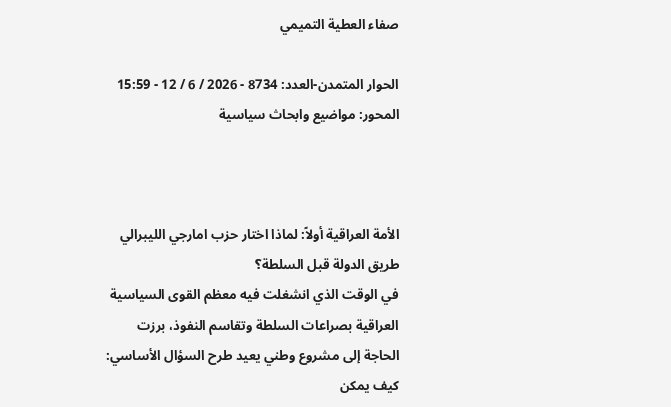صفاء العطية التميمي

الحوار المتمدن-العدد: 8734 - 2026 / 6 / 12 - 15:59
المحور: مواضيع وابحاث سياسية



الأمة العراقية أولاً: لماذا اختار حزب امارجي الليبرالي طريق الدولة قبل السلطة؟
في الوقت الذي انشغلت فيه معظم القوى السياسية العراقية بصراعات السلطة وتقاسم النفوذ، برزت الحاجة إلى مشروع وطني يعيد طرح السؤال الأساسي: كيف يمكن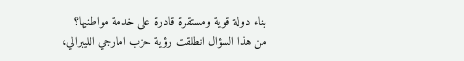بناء دولة قوية ومستقرة قادرة على خدمة مواطنيها؟
من هذا السؤال انطلقت رؤية حزب امارجي الليبرالي،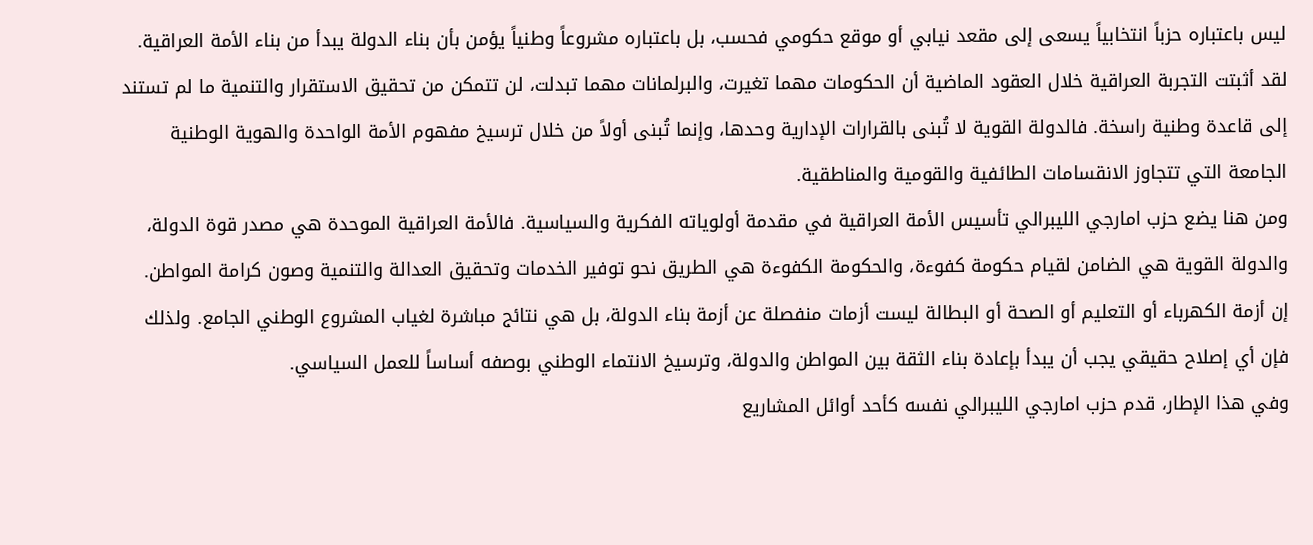ليس باعتباره حزباً انتخابياً يسعى إلى مقعد نيابي أو موقع حكومي فحسب، بل باعتباره مشروعاً وطنياً يؤمن بأن بناء الدولة يبدأ من بناء الأمة العراقية.
لقد أثبتت التجربة العراقية خلال العقود الماضية أن الحكومات مهما تغيرت، والبرلمانات مهما تبدلت، لن تتمكن من تحقيق الاستقرار والتنمية ما لم تستند إلى قاعدة وطنية راسخة. فالدولة القوية لا تُبنى بالقرارات الإدارية وحدها، وإنما تُبنى أولاً من خلال ترسيخ مفهوم الأمة الواحدة والهوية الوطنية الجامعة التي تتجاوز الانقسامات الطائفية والقومية والمناطقية.
ومن هنا يضع حزب امارجي الليبرالي تأسيس الأمة العراقية في مقدمة أولوياته الفكرية والسياسية. فالأمة العراقية الموحدة هي مصدر قوة الدولة، والدولة القوية هي الضامن لقيام حكومة كفوءة، والحكومة الكفوءة هي الطريق نحو توفير الخدمات وتحقيق العدالة والتنمية وصون كرامة المواطن.
إن أزمة الكهرباء أو التعليم أو الصحة أو البطالة ليست أزمات منفصلة عن أزمة بناء الدولة، بل هي نتائج مباشرة لغياب المشروع الوطني الجامع. ولذلك فإن أي إصلاح حقيقي يجب أن يبدأ بإعادة بناء الثقة بين المواطن والدولة، وترسيخ الانتماء الوطني بوصفه أساساً للعمل السياسي.
وفي هذا الإطار، قدم حزب امارجي الليبرالي نفسه كأحد أوائل المشاريع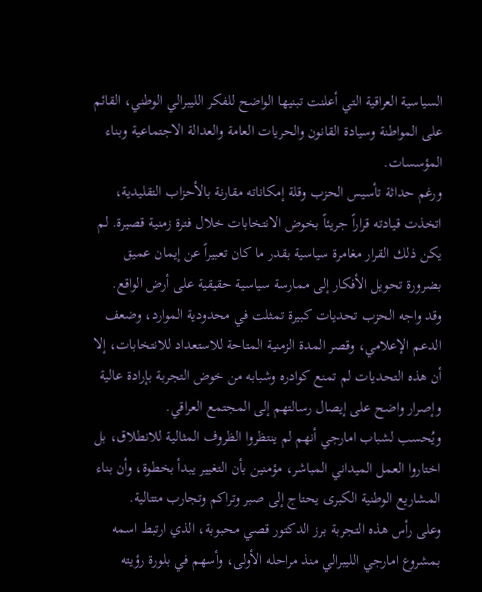السياسية العراقية التي أعلنت تبنيها الواضح للفكر الليبرالي الوطني، القائم على المواطنة وسيادة القانون والحريات العامة والعدالة الاجتماعية وبناء المؤسسات.
ورغم حداثة تأسيس الحزب وقلة إمكاناته مقارنة بالأحزاب التقليدية، اتخذت قيادته قراراً جريئاً بخوض الانتخابات خلال فترة زمنية قصيرة. لم يكن ذلك القرار مغامرة سياسية بقدر ما كان تعبيراً عن إيمان عميق بضرورة تحويل الأفكار إلى ممارسة سياسية حقيقية على أرض الواقع.
وقد واجه الحزب تحديات كبيرة تمثلت في محدودية الموارد، وضعف الدعم الإعلامي، وقصر المدة الزمنية المتاحة للاستعداد للانتخابات، إلا أن هذه التحديات لم تمنع كوادره وشبابه من خوض التجربة بإرادة عالية وإصرار واضح على إيصال رسالتهم إلى المجتمع العراقي.
ويُحسب لشباب امارجي أنهم لم ينتظروا الظروف المثالية للانطلاق، بل اختاروا العمل الميداني المباشر، مؤمنين بأن التغيير يبدأ بخطوة، وأن بناء المشاريع الوطنية الكبرى يحتاج إلى صبر وتراكم وتجارب متتالية.
وعلى رأس هذه التجربة برز الدكتور قصي محبوبة، الذي ارتبط اسمه بمشروع امارجي الليبرالي منذ مراحله الأولى، وأسهم في بلورة رؤيته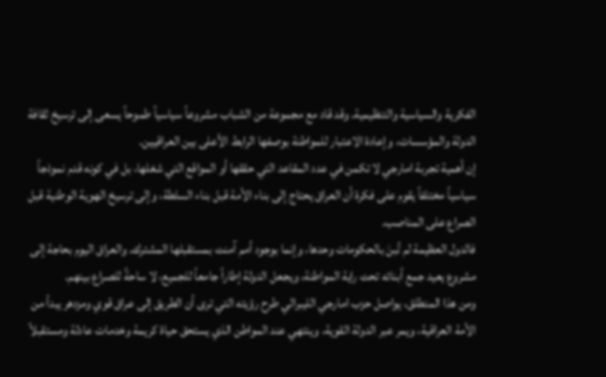الفكرية والسياسية والتنظيمية. وقد قاد مع مجموعة من الشباب مشروعاً سياسياً طموحاً يسعى إلى ترسيخ ثقافة الدولة والمؤسسات، وإعادة الاعتبار للمواطنة بوصفها الرابط الأعلى بين العراقيين.
إن أهمية تجربة امارجي لا تكمن في عدد المقاعد التي حققها أو المواقع التي شغلها، بل في كونه قدم نموذجاً سياسياً مختلفاً يقوم على فكرة أن العراق يحتاج إلى بناء الأمة قبل بناء السلطة، وإلى ترسيخ الهوية الوطنية قبل الصراع على المناصب.
فالدول العظيمة لم تُبنَ بالحكومات وحدها، وإنما بوجود أمم آمنت بمستقبلها المشترك. والعراق اليوم بحاجة إلى مشروع يعيد جمع أبنائه تحت راية المواطنة، ويجعل الدولة إطاراً جامعاً للجميع، لا ساحةً للصراع بينهم.
ومن هذا المنطلق، يواصل حزب امارجي الليبرالي طرح رؤيته التي ترى أن الطريق إلى عراق قوي ومزدهر يبدأ من الأمة العراقية، ويمر عبر الدولة القوية، وينتهي عند المواطن الذي يستحق حياة كريمة وخدمات عادلة ومستقبلاً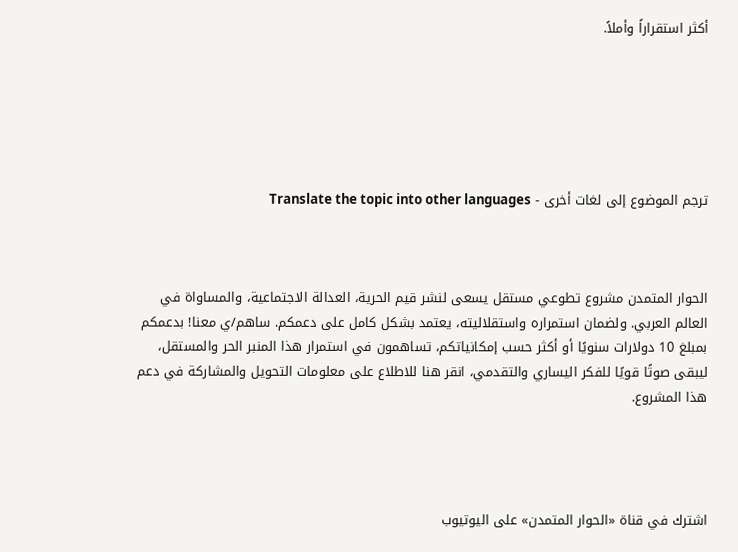أكثر استقراراً وأملاً.






ترجم الموضوع إلى لغات أخرى - Translate the topic into other languages



الحوار المتمدن مشروع تطوعي مستقل يسعى لنشر قيم الحرية، العدالة الاجتماعية، والمساواة في العالم العربي. ولضمان استمراره واستقلاليته، يعتمد بشكل كامل على دعمكم. ساهم/ي معنا! بدعمكم بمبلغ 10 دولارات سنويًا أو أكثر حسب إمكانياتكم، تساهمون في استمرار هذا المنبر الحر والمستقل، ليبقى صوتًا قويًا للفكر اليساري والتقدمي، انقر هنا للاطلاع على معلومات التحويل والمشاركة في دعم هذا المشروع.




اشترك في قناة «الحوار المتمدن» على اليوتيوب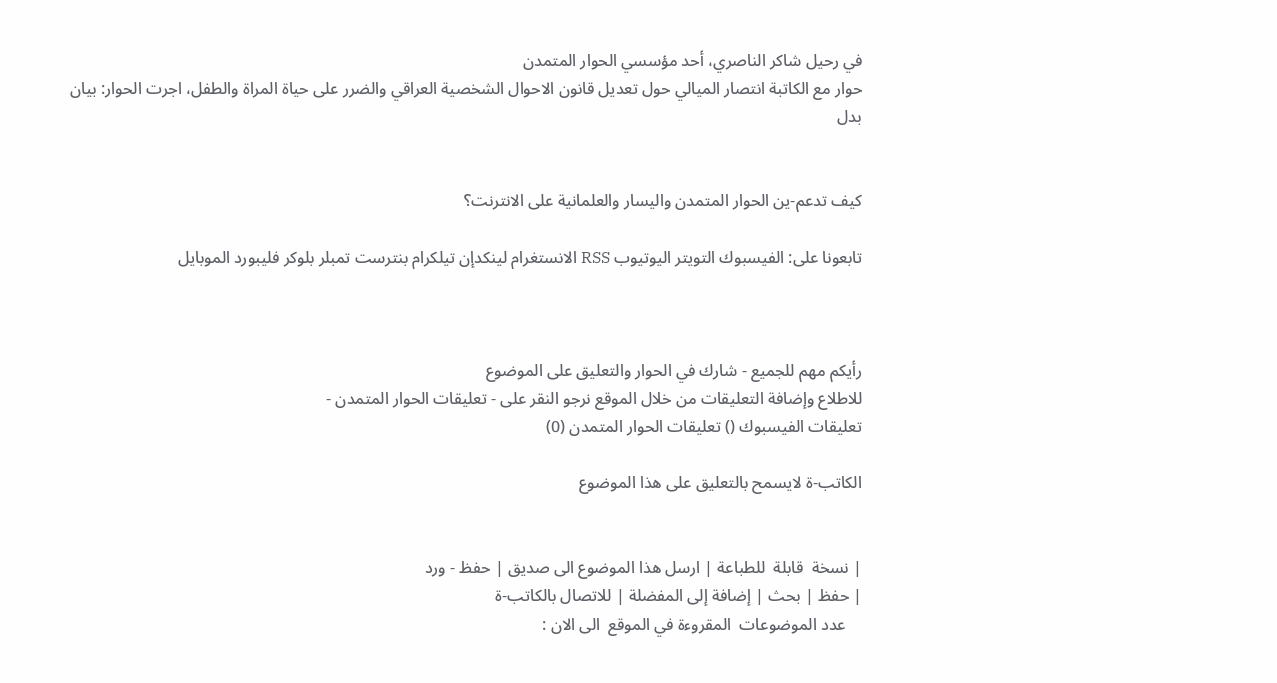في رحيل شاكر الناصري، أحد مؤسسي الحوار المتمدن
حوار مع الكاتبة انتصار الميالي حول تعديل قانون الاحوال الشخصية العراقي والضرر على حياة المراة والطفل، اجرت الحوار: بيان بدل


كيف تدعم-ين الحوار المتمدن واليسار والعلمانية على الانترنت؟

تابعونا على: الفيسبوك التويتر اليوتيوب RSS الانستغرام لينكدإن تيلكرام بنترست تمبلر بلوكر فليبورد الموبايل



رأيكم مهم للجميع - شارك في الحوار والتعليق على الموضوع
للاطلاع وإضافة التعليقات من خلال الموقع نرجو النقر على - تعليقات الحوار المتمدن -
تعليقات الفيسبوك () تعليقات الحوار المتمدن (0)

الكاتب-ة لايسمح بالتعليق على هذا الموضوع


| نسخة  قابلة  للطباعة | ارسل هذا الموضوع الى صديق | حفظ - ورد
| حفظ | بحث | إضافة إلى المفضلة | للاتصال بالكاتب-ة
    عدد الموضوعات  المقروءة في الموقع  الى الان :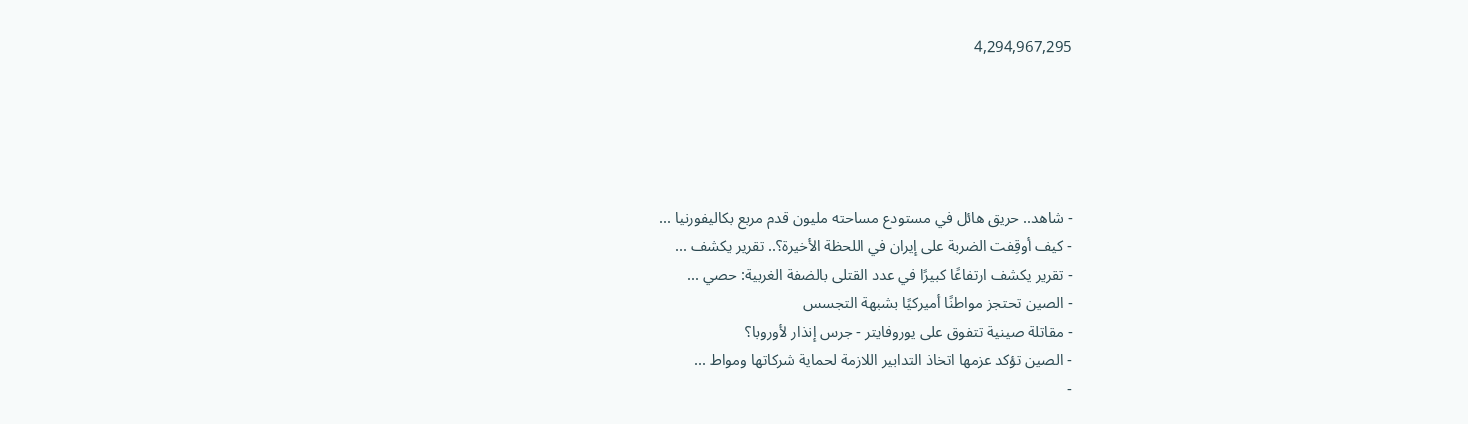4,294,967,295





- شاهد.. حريق هائل في مستودع مساحته مليون قدم مربع بكاليفورنيا ...
- كيف أوقِفت الضربة على إيران في اللحظة الأخيرة؟.. تقرير يكشف ...
- تقرير يكشف ارتفاعًا كبيرًا في عدد القتلى بالضفة الغربية: حصي ...
- الصين تحتجز مواطنًا أميركيًا بشبهة التجسس
- مقاتلة صينية تتفوق على يوروفايتر - جرس إنذار لأوروبا؟
- الصين تؤكد عزمها اتخاذ التدابير اللازمة لحماية شركاتها ومواط ...
-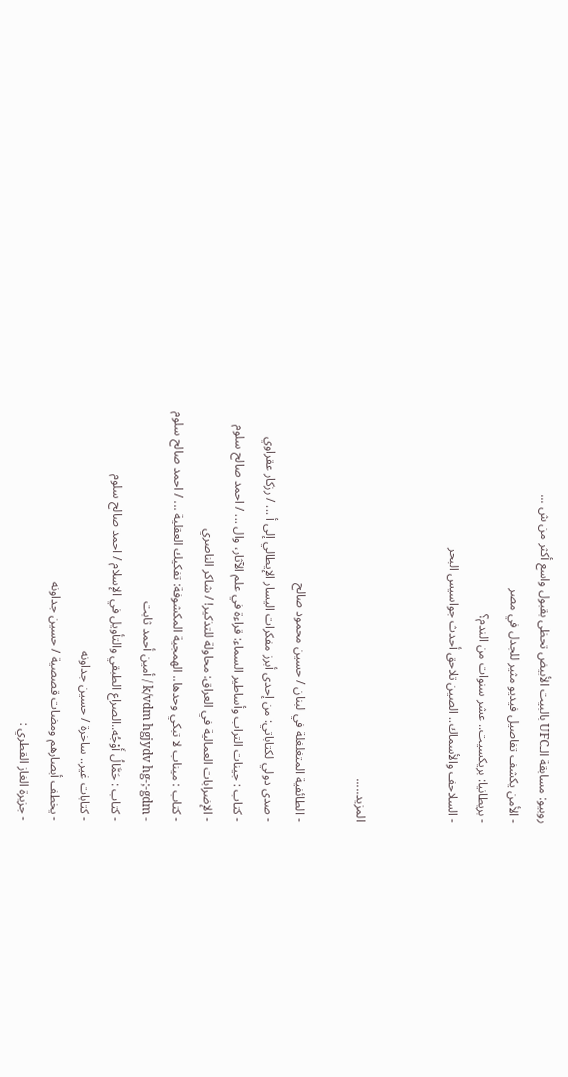روبيو: مسابقة الـUFC بالبيت الأبيض تحظى بقبول واسع أكثر من ش ...
- الأمن يكشف تفاصيل فيديو مثير للجدل في مصر
- بريطانيا: بريكسيت.. عشر سنوات من الندم؟
- السلاحف والأسماك.. الصين تلاحق أحدث جواسيس البحر


المزيد.....

- الطائفية المتغلغلة في لبنان / حسين محمود صالح
- صدى دولي لكتاباتي: من إحدى أبرز مفكرات اليسار الإيطالي إلى أ ... / رزكار عقراوي
- كتاب : جينات التراب وأساطير السماء: قراءة في علم الآثار، وال ... / احمد صالح سلوم
- الإضرابات العمالية في العراق: محاولة للتذكير! / شاكر الناصري
- كتاب : ميناب لا تبكي وحدها.. الهمجية المكشوفة: تفكيك العقلية ... / احمد صالح سلوم
- k/vdm hgjydv hg-;-gdm / أمين أحمد ثابت
- كتاب : حَمَّالُ أَوْجُه..الصراع الطبقي والتأويل في الإسلام / احمد صالح سلوم
- كتابات غير.. ساخرة / حسين جداونه
- يخطف أبصارهم ومضات قصصية / حسين جداونه
- جزيرة الغاز القطري :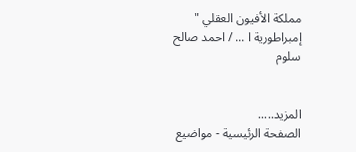مملكة الأفيون العقلي " إمبراطورية ا ... / احمد صالح سلوم


المزيد.....
الصفحة الرئيسية - مواضيع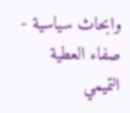وابحاث سياسية - صفاء العطية التميمي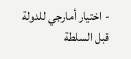- اختيار أمارجي للدولة قبل السلطة